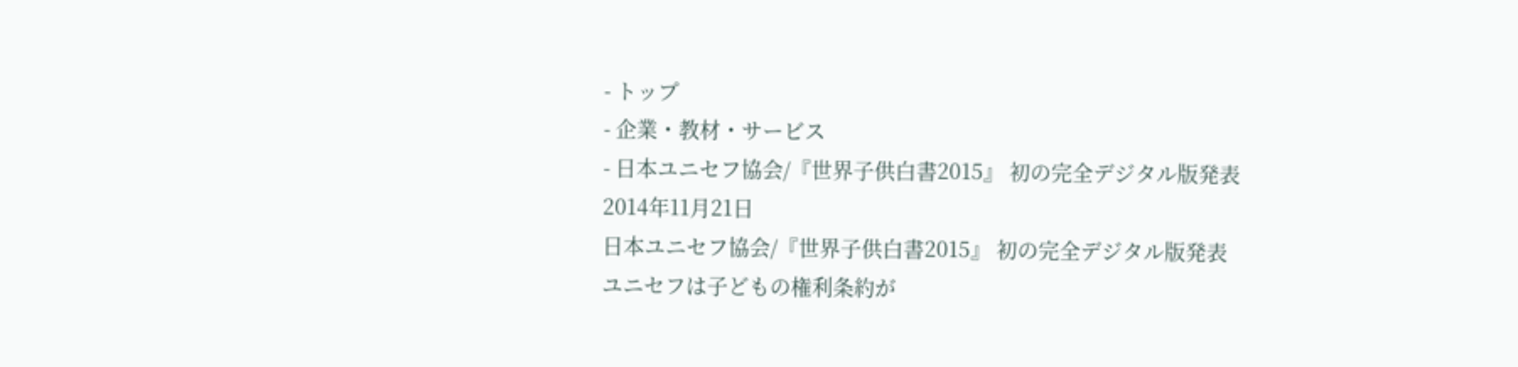- トップ
- 企業・教材・サービス
- 日本ユニセフ協会/『世界子供白書2015』 初の完全デジタル版発表
2014年11月21日
日本ユニセフ協会/『世界子供白書2015』 初の完全デジタル版発表
ユニセフは子どもの権利条約が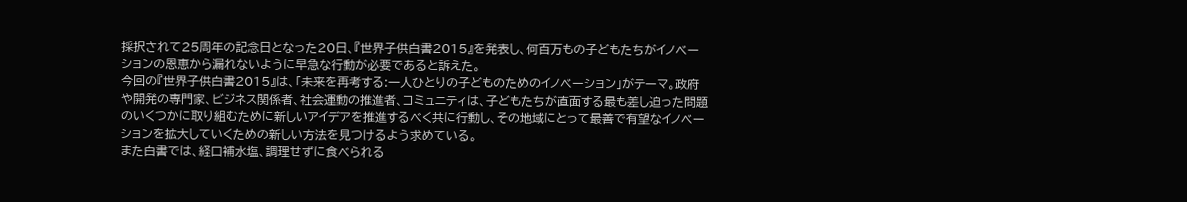採択されて25周年の記念日となった20日、『世界子供白書2015』を発表し、何百万もの子どもたちがイノベーションの恩恵から漏れないように早急な行動が必要であると訴えた。
今回の『世界子供白書2015』は、「未来を再考する:一人ひとりの子どものためのイノベーション」がテーマ。政府や開発の専門家、ビジネス関係者、社会運動の推進者、コミュニティは、子どもたちが直面する最も差し迫った問題のいくつかに取り組むために新しいアイデアを推進するべく共に行動し、その地域にとって最善で有望なイノベーションを拡大していくための新しい方法を見つけるよう求めている。
また白書では、経口補水塩、調理せずに食べられる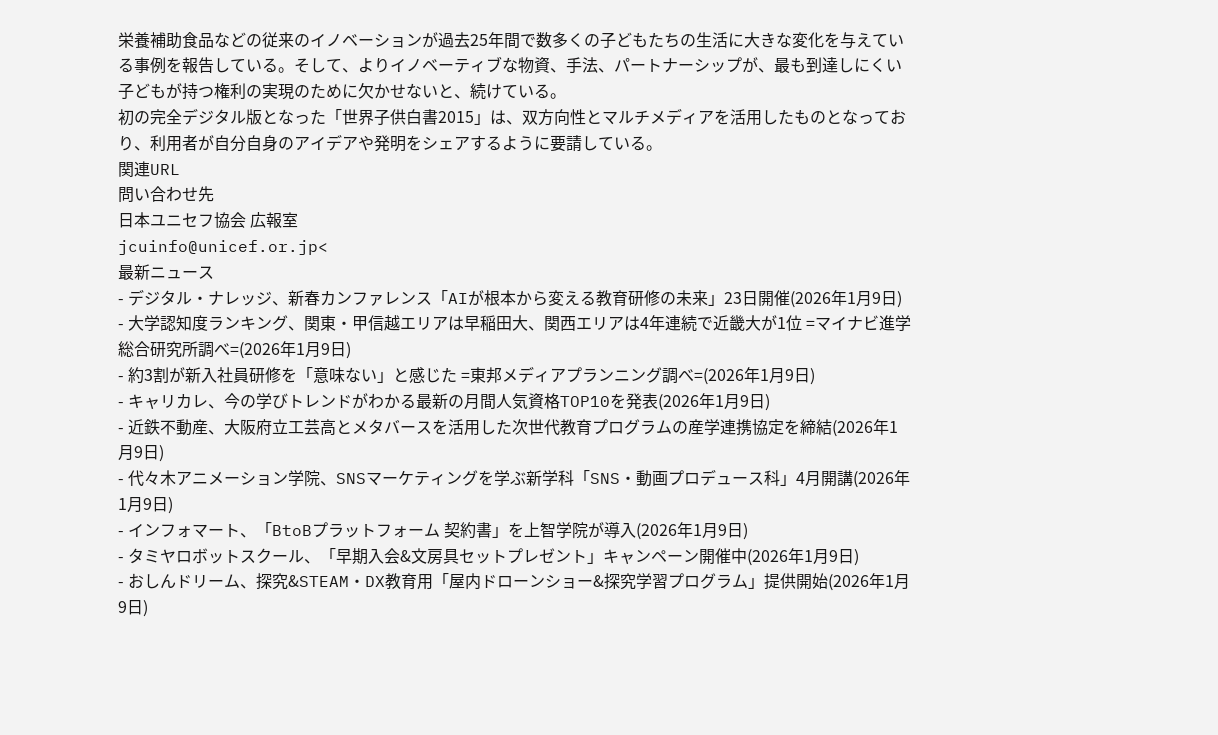栄養補助食品などの従来のイノベーションが過去25年間で数多くの子どもたちの生活に大きな変化を与えている事例を報告している。そして、よりイノベーティブな物資、手法、パートナーシップが、最も到達しにくい子どもが持つ権利の実現のために欠かせないと、続けている。
初の完全デジタル版となった「世界子供白書2015」は、双方向性とマルチメディアを活用したものとなっており、利用者が自分自身のアイデアや発明をシェアするように要請している。
関連URL
問い合わせ先
日本ユニセフ協会 広報室
jcuinfo@unicef.or.jp<
最新ニュース
- デジタル・ナレッジ、新春カンファレンス「AIが根本から変える教育研修の未来」23日開催(2026年1月9日)
- 大学認知度ランキング、関東・甲信越エリアは早稲田大、関西エリアは4年連続で近畿大が1位 =マイナビ進学総合研究所調べ=(2026年1月9日)
- 約3割が新入社員研修を「意味ない」と感じた =東邦メディアプランニング調べ=(2026年1月9日)
- キャリカレ、今の学びトレンドがわかる最新の月間人気資格TOP10を発表(2026年1月9日)
- 近鉄不動産、大阪府立工芸高とメタバースを活用した次世代教育プログラムの産学連携協定を締結(2026年1月9日)
- 代々木アニメーション学院、SNSマーケティングを学ぶ新学科「SNS・動画プロデュース科」4月開講(2026年1月9日)
- インフォマート、「BtoBプラットフォーム 契約書」を上智学院が導入(2026年1月9日)
- タミヤロボットスクール、「早期入会&文房具セットプレゼント」キャンペーン開催中(2026年1月9日)
- おしんドリーム、探究&STEAM・DX教育用「屋内ドローンショー&探究学習プログラム」提供開始(2026年1月9日)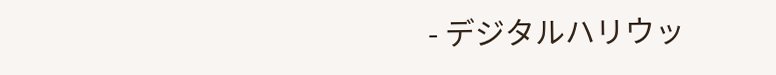- デジタルハリウッ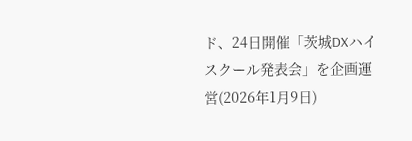ド、24日開催「茨城DXハイスクール発表会」を企画運営(2026年1月9日)